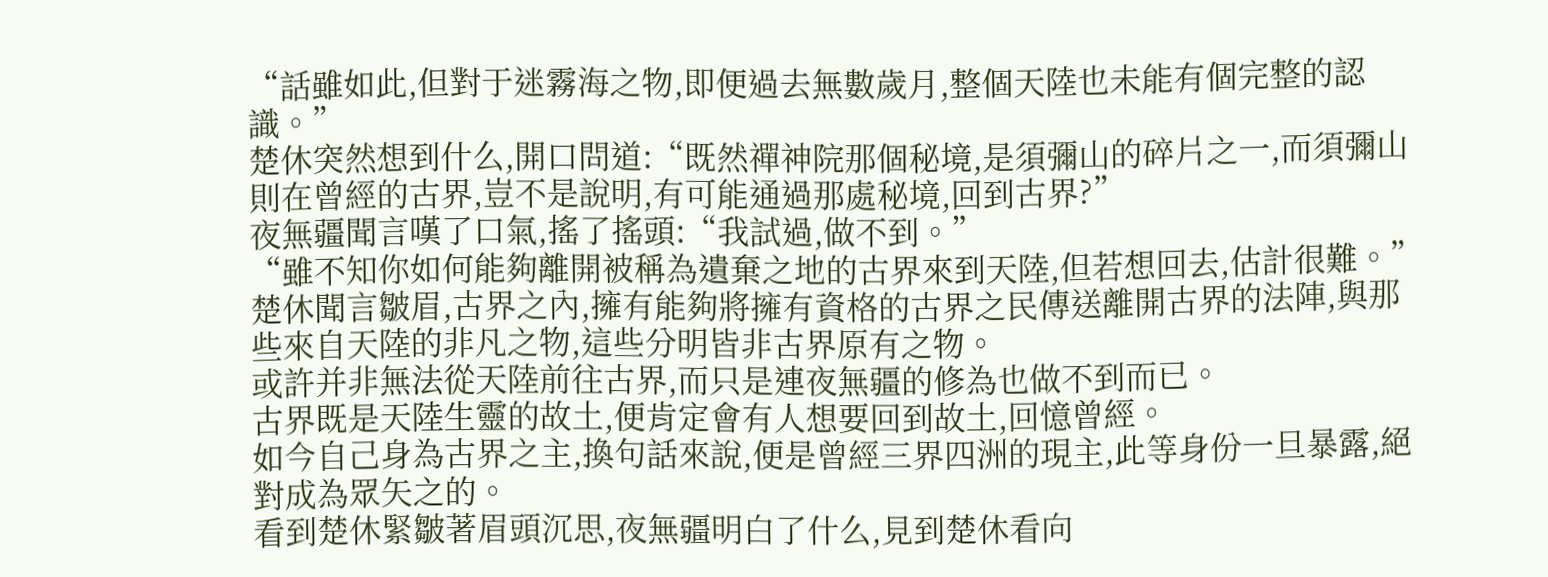“話雖如此,但對于迷霧海之物,即便過去無數歲月,整個天陸也未能有個完整的認識。”
楚休突然想到什么,開口問道:“既然禪神院那個秘境,是須彌山的碎片之一,而須彌山則在曾經的古界,豈不是說明,有可能通過那處秘境,回到古界?”
夜無疆聞言嘆了口氣,搖了搖頭:“我試過,做不到。”
“雖不知你如何能夠離開被稱為遺棄之地的古界來到天陸,但若想回去,估計很難。”
楚休聞言皺眉,古界之內,擁有能夠將擁有資格的古界之民傳送離開古界的法陣,與那些來自天陸的非凡之物,這些分明皆非古界原有之物。
或許并非無法從天陸前往古界,而只是連夜無疆的修為也做不到而已。
古界既是天陸生靈的故土,便肯定會有人想要回到故土,回憶曾經。
如今自己身為古界之主,換句話來說,便是曾經三界四洲的現主,此等身份一旦暴露,絕對成為眾矢之的。
看到楚休緊皺著眉頭沉思,夜無疆明白了什么,見到楚休看向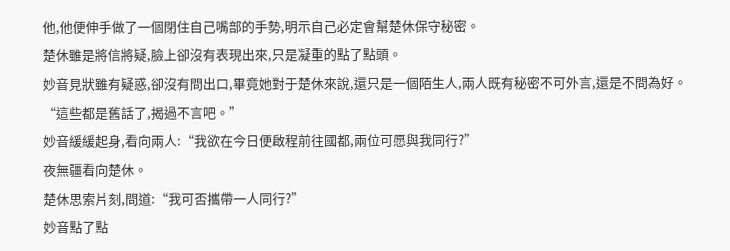他,他便伸手做了一個閉住自己嘴部的手勢,明示自己必定會幫楚休保守秘密。
楚休雖是將信將疑,臉上卻沒有表現出來,只是凝重的點了點頭。
妙音見狀雖有疑惑,卻沒有問出口,畢竟她對于楚休來說,還只是一個陌生人,兩人既有秘密不可外言,還是不問為好。
“這些都是舊話了,揭過不言吧。”
妙音緩緩起身,看向兩人:“我欲在今日便啟程前往國都,兩位可愿與我同行?”
夜無疆看向楚休。
楚休思索片刻,問道:“我可否攜帶一人同行?”
妙音點了點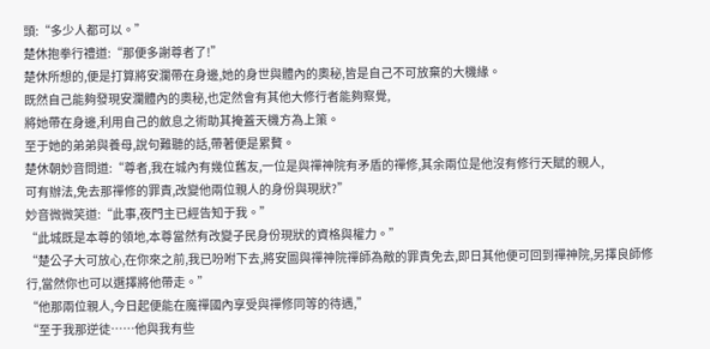頭:“多少人都可以。”
楚休抱拳行禮道:“那便多謝尊者了!”
楚休所想的,便是打算將安瀾帶在身邊,她的身世與體內的奧秘,皆是自己不可放棄的大機緣。
既然自己能夠發現安瀾體內的奧秘,也定然會有其他大修行者能夠察覺,
將她帶在身邊,利用自己的斂息之術助其掩蓋天機方為上策。
至于她的弟弟與養母,說句難聽的話,帶著便是累贅。
楚休朝妙音問道:“尊者,我在城內有幾位舊友,一位是與禪神院有矛盾的禪修,其余兩位是他沒有修行天賦的親人,
可有辦法,免去那禪修的罪責,改變他兩位親人的身份與現狀?”
妙音微微笑道:“此事,夜門主已經告知于我。”
“此城既是本尊的領地,本尊當然有改變子民身份現狀的資格與權力。”
“楚公子大可放心,在你來之前,我已吩咐下去,將安圖與禪神院禪師為敵的罪責免去,即日其他便可回到禪神院,另擇良師修行,當然你也可以選擇將他帶走。”
“他那兩位親人,今日起便能在魔禪國內享受與禪修同等的待遇,”
“至于我那逆徒……他與我有些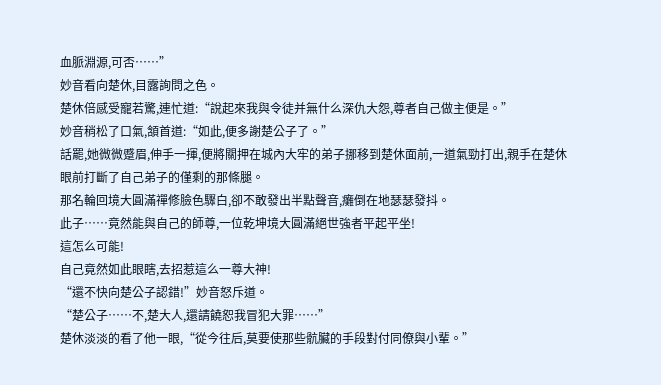血脈淵源,可否……”
妙音看向楚休,目露詢問之色。
楚休倍感受寵若驚,連忙道:“說起來我與令徒并無什么深仇大怨,尊者自己做主便是。”
妙音稍松了口氣,頷首道:“如此,便多謝楚公子了。”
話罷,她微微蹙眉,伸手一揮,便將關押在城內大牢的弟子挪移到楚休面前,一道氣勁打出,親手在楚休眼前打斷了自己弟子的僅剩的那條腿。
那名輪回境大圓滿禪修臉色驟白,卻不敢發出半點聲音,癱倒在地瑟瑟發抖。
此子……竟然能與自己的師尊,一位乾坤境大圓滿絕世強者平起平坐!
這怎么可能!
自己竟然如此眼瞎,去招惹這么一尊大神!
“還不快向楚公子認錯!”妙音怒斥道。
“楚公子……不,楚大人,還請饒恕我冒犯大罪……”
楚休淡淡的看了他一眼,“從今往后,莫要使那些骯臟的手段對付同僚與小輩。”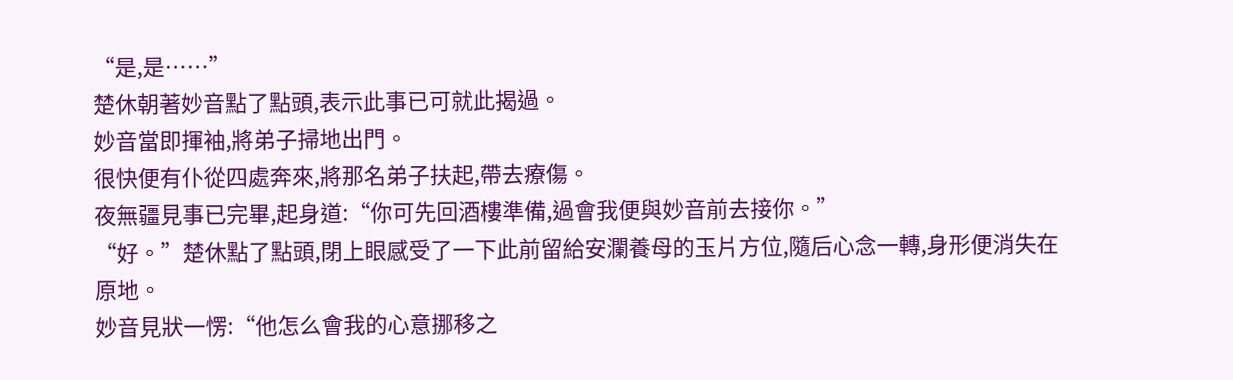“是,是……”
楚休朝著妙音點了點頭,表示此事已可就此揭過。
妙音當即揮袖,將弟子掃地出門。
很快便有仆從四處奔來,將那名弟子扶起,帶去療傷。
夜無疆見事已完畢,起身道:“你可先回酒樓準備,過會我便與妙音前去接你。”
“好。”楚休點了點頭,閉上眼感受了一下此前留給安瀾養母的玉片方位,隨后心念一轉,身形便消失在原地。
妙音見狀一愣:“他怎么會我的心意挪移之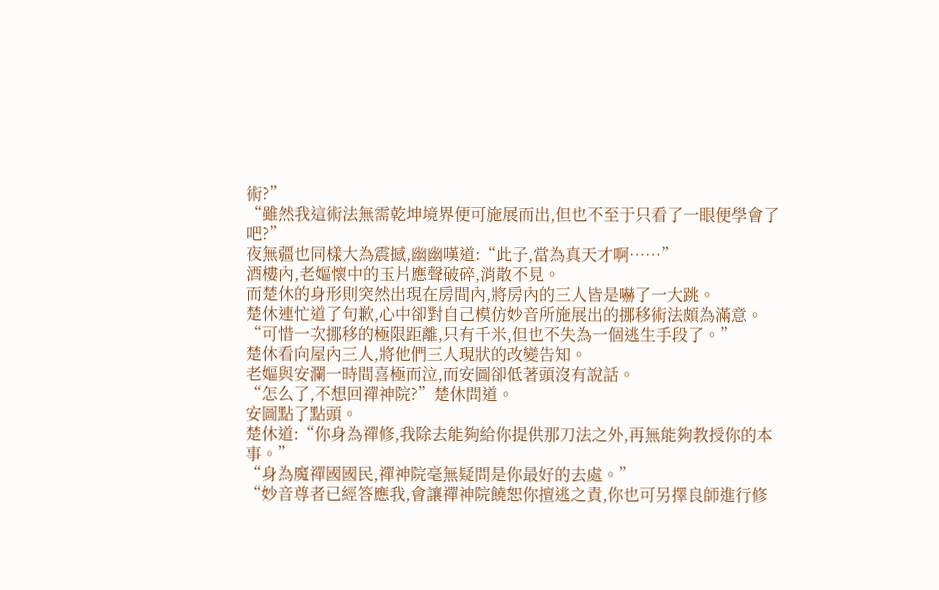術?”
“雖然我這術法無需乾坤境界便可施展而出,但也不至于只看了一眼便學會了吧?”
夜無疆也同樣大為震撼,幽幽嘆道:“此子,當為真天才啊……”
酒樓內,老嫗懷中的玉片應聲破碎,消散不見。
而楚休的身形則突然出現在房間內,將房內的三人皆是嚇了一大跳。
楚休連忙道了句歉,心中卻對自己模仿妙音所施展出的挪移術法頗為滿意。
“可惜一次挪移的極限距離,只有千米,但也不失為一個逃生手段了。”
楚休看向屋內三人,將他們三人現狀的改變告知。
老嫗與安瀾一時間喜極而泣,而安圖卻低著頭沒有說話。
“怎么了,不想回禪神院?”楚休問道。
安圖點了點頭。
楚休道:“你身為禪修,我除去能夠給你提供那刀法之外,再無能夠教授你的本事。”
“身為魔禪國國民,禪神院毫無疑問是你最好的去處。”
“妙音尊者已經答應我,會讓禪神院饒恕你擅逃之責,你也可另擇良師進行修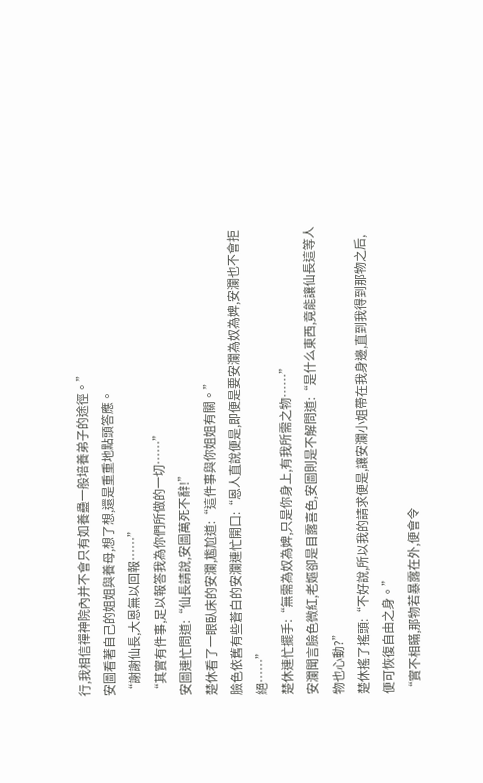行,我相信禪神院內并不會只有如養蠱一般培養弟子的途徑。”
安圖看著自己的姐姐與養母,想了想,還是重重地點頭答應。
“謝謝仙長,大恩無以回報……”
“其實有件事,足以報答我為你們所做的一切……”
安圖連忙問道:“仙長請說,安圖萬死不辭!”
楚休看了一眼臥床的安瀾,尷尬道:“這件事與你姐姐有關。”
臉色依舊有些蒼白的安瀾連忙開口:“恩人直說便是,即便是要安瀾為奴為婢,安瀾也不會拒絕……”
楚休連忙擺手:“無需為奴為婢,只是你身上,有我所需之物……”
安瀾聞言臉色微紅,老嫗卻是目露喜色,安圖則是不解問道:“是什么東西,竟能讓仙長這等人物也心動?”
楚休搖了搖頭:“不好說,所以我的請求便是,讓安瀾小姐帶在我身邊,直到我得到那物之后,便可恢復自由之身。”
“實不相瞞,那物若暴露在外,便會令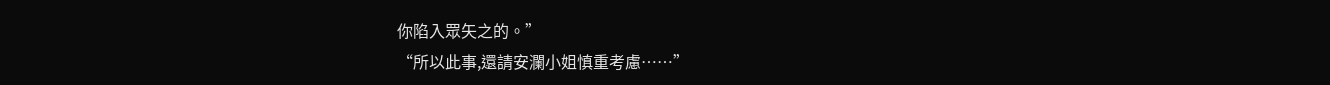你陷入眾矢之的。”
“所以此事,還請安瀾小姐慎重考慮……”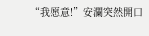“我愿意!”安瀾突然開口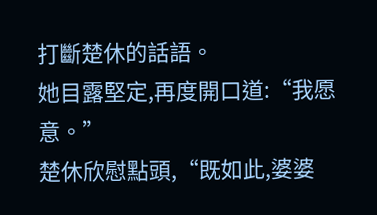打斷楚休的話語。
她目露堅定,再度開口道:“我愿意。”
楚休欣慰點頭,“既如此,婆婆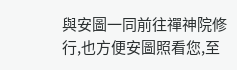與安圖一同前往禪神院修行,也方便安圖照看您,至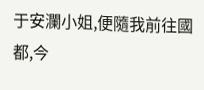于安瀾小姐,便隨我前往國都,今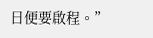日便要啟程。”